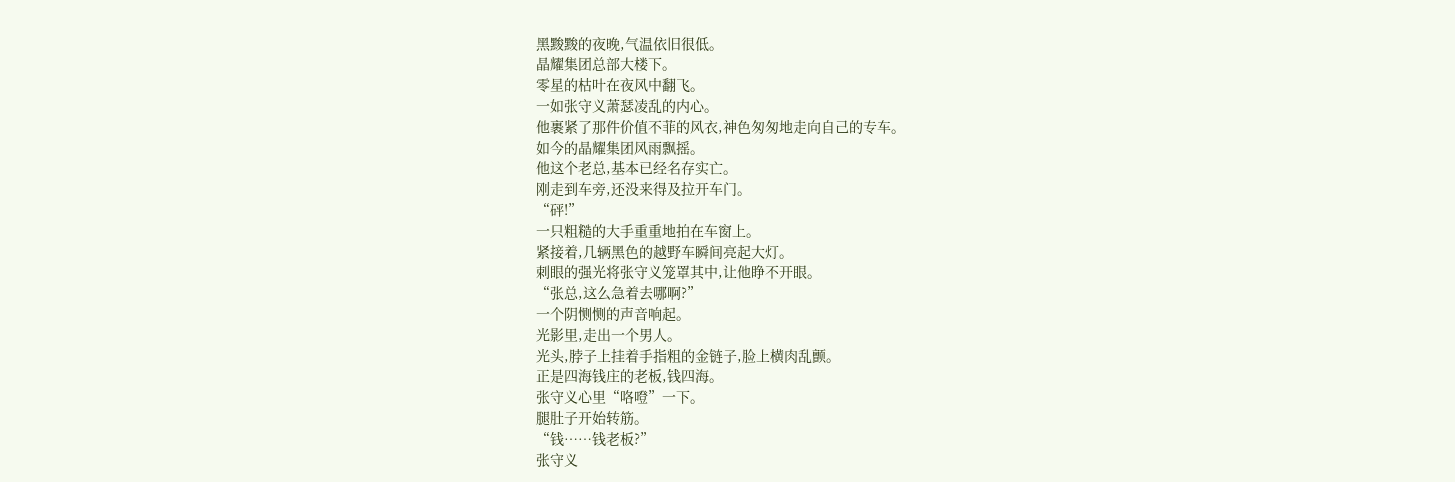黑黢黢的夜晚,气温依旧很低。
晶耀集团总部大楼下。
零星的枯叶在夜风中翻飞。
一如张守义萧瑟凌乱的内心。
他裹紧了那件价值不菲的风衣,神色匆匆地走向自己的专车。
如今的晶耀集团风雨飘摇。
他这个老总,基本已经名存实亡。
刚走到车旁,还没来得及拉开车门。
“砰!”
一只粗糙的大手重重地拍在车窗上。
紧接着,几辆黑色的越野车瞬间亮起大灯。
刺眼的强光将张守义笼罩其中,让他睁不开眼。
“张总,这么急着去哪啊?”
一个阴恻恻的声音响起。
光影里,走出一个男人。
光头,脖子上挂着手指粗的金链子,脸上横肉乱颤。
正是四海钱庄的老板,钱四海。
张守义心里“咯噔”一下。
腿肚子开始转筋。
“钱……钱老板?”
张守义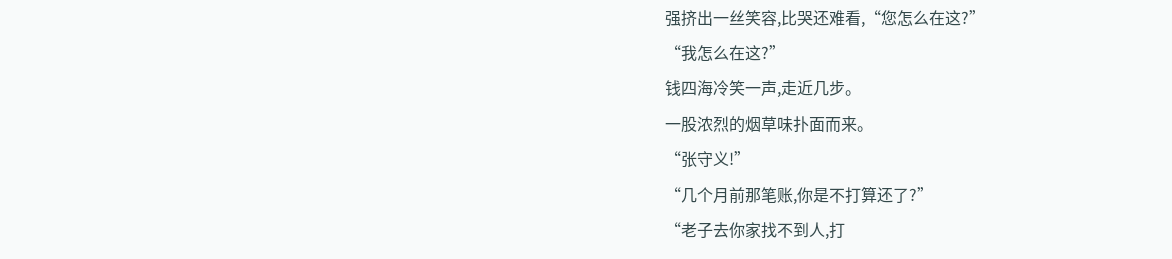强挤出一丝笑容,比哭还难看,“您怎么在这?”
“我怎么在这?”
钱四海冷笑一声,走近几步。
一股浓烈的烟草味扑面而来。
“张守义!”
“几个月前那笔账,你是不打算还了?”
“老子去你家找不到人,打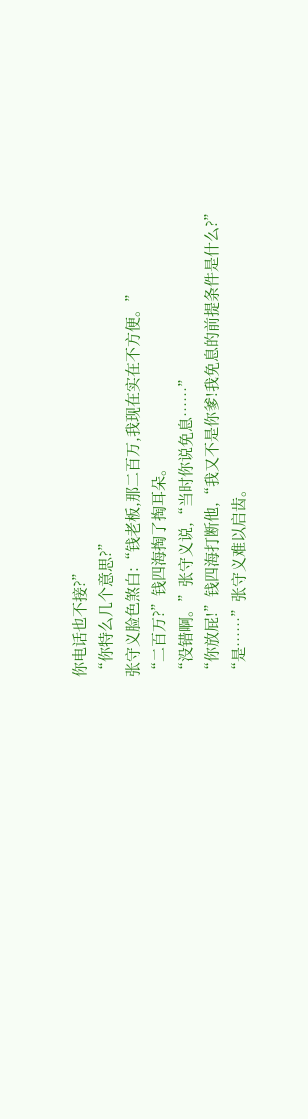你电话也不接?”
“你特么几个意思?”
张守义脸色煞白:“钱老板,那二百万,我现在实在不方便。”
“二百万?”钱四海掏了掏耳朵。
“没错啊。”张守义说,“当时你说免息……”
“你放屁!”钱四海打断他,“我又不是你爹!我免息的前提条件是什么?”
“是……”张守义难以启齿。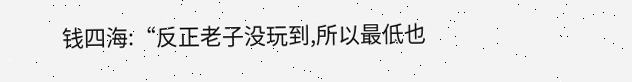钱四海:“反正老子没玩到,所以最低也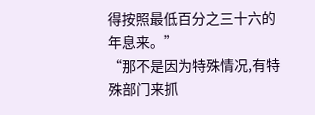得按照最低百分之三十六的年息来。”
“那不是因为特殊情况,有特殊部门来抓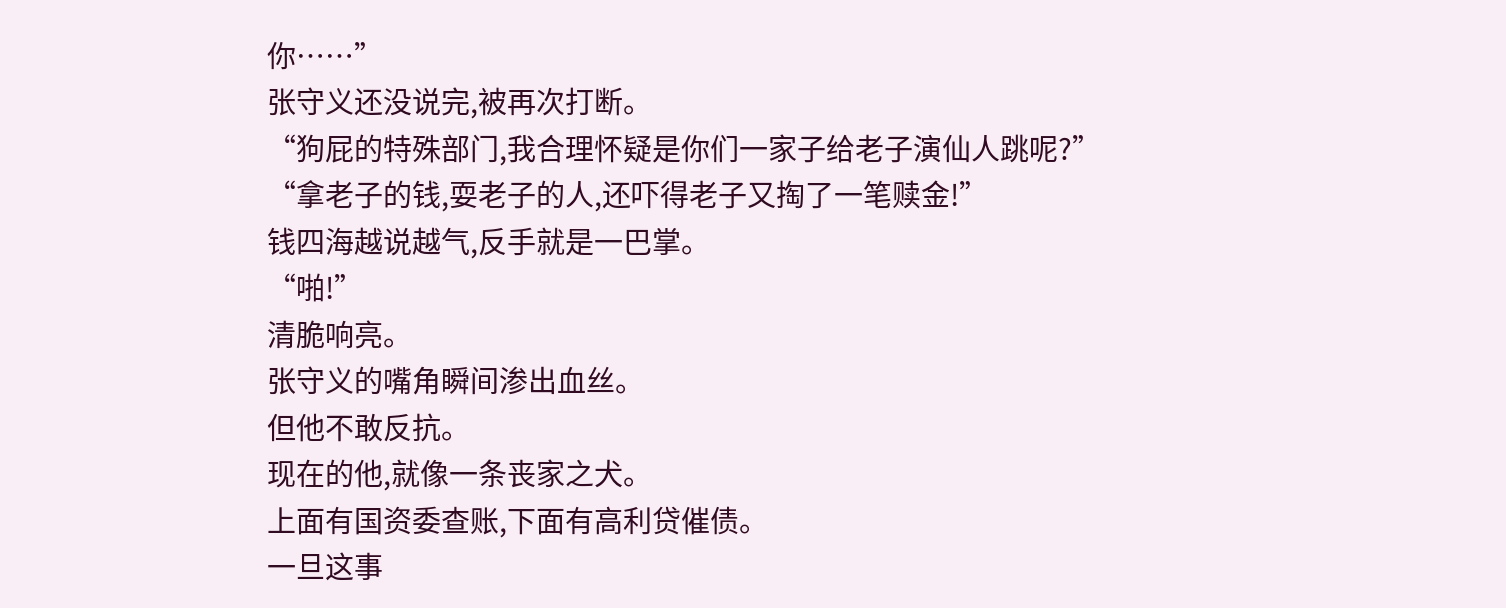你……”
张守义还没说完,被再次打断。
“狗屁的特殊部门,我合理怀疑是你们一家子给老子演仙人跳呢?”
“拿老子的钱,耍老子的人,还吓得老子又掏了一笔赎金!”
钱四海越说越气,反手就是一巴掌。
“啪!”
清脆响亮。
张守义的嘴角瞬间渗出血丝。
但他不敢反抗。
现在的他,就像一条丧家之犬。
上面有国资委查账,下面有高利贷催债。
一旦这事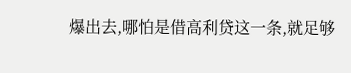爆出去,哪怕是借高利贷这一条,就足够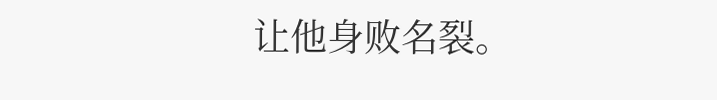让他身败名裂。